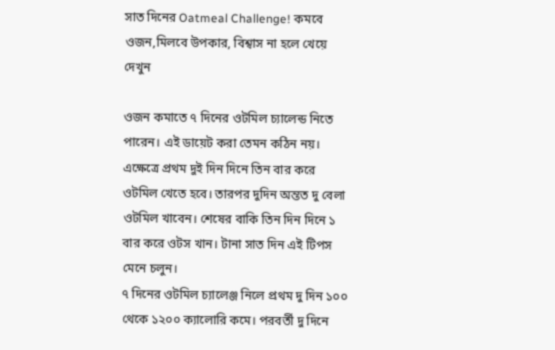সাত দিনের Oatmeal Challenge! কমবে ওজন,মিলবে উপকার, বিশ্বাস না হলে খেয়ে দেখুন

ওজন কমাতে ৭ দিনের ওটমিল চ্যালেন্ড নিতে পারেন। এই ডায়েট করা তেমন কঠিন নয়। এক্ষেত্রে প্রথম দুই দিন দিনে তিন বার করে ওটমিল খেতে হবে। তারপর দুদিন অন্তত দু বেলা ওটমিল খাবেন। শেষের বাকি তিন দিন দিনে ১ বার করে ওটস খান। টানা সাত দিন এই টিপস মেনে চলুন।
৭ দিনের ওটমিল চ্যালেঞ্জ নিলে প্রথম দু দিন ১০০ থেকে ১২০০ ক্যালোরি কমে। পরবর্তী দু দিনে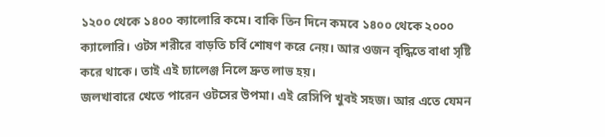১২০০ থেকে ১৪০০ ক্যালোরি কমে। বাকি তিন দিনে কমবে ১৪০০ থেকে ২০০০ ক্যালোরি। ওটস শরীরে বাড়তি চর্বি শোষণ করে নেয়। আর ওজন বৃদ্ধিতে বাধা সৃষ্টি করে থাকে। তাই এই চ্যালেঞ্জ নিলে দ্রুত লাভ হয়।
জলখাবারে খেতে পারেন ওটসের উপমা। এই রেসিপি খুবই সহজ। আর এতে যেমন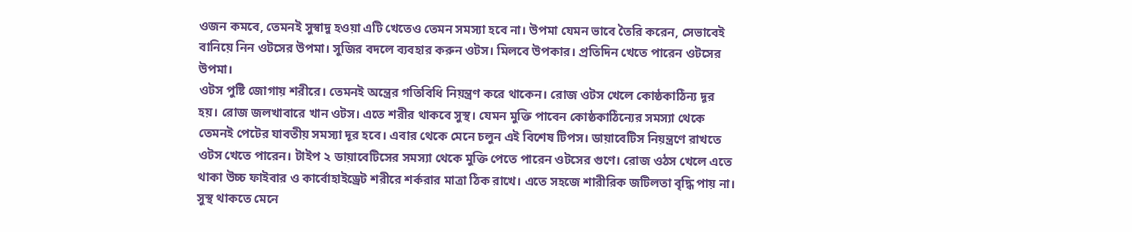ওজন কমবে, তেমনই সুস্বাদু হওয়া এটি খেতেও তেমন সমস্যা হবে না। উপমা যেমন ভাবে তৈরি করেন, সেভাবেই বানিয়ে নিন ওটসের উপমা। সুজির বদলে ব্যবহার করুন ওটস। মিলবে উপকার। প্রতিদিন খেতে পারেন ওটসের উপমা।
ওটস পুষ্টি জোগায় শরীরে। তেমনই অন্ত্রের গতিবিধি নিয়ন্ত্রণ করে থাকেন। রোজ ওটস খেলে কোষ্ঠকাঠিন্য দূর হয়। রোজ জলখাবারে খান ওটস। এতে শরীর থাকবে সুস্থ। যেমন মুক্তি পাবেন কোষ্ঠকাঠিন্যের সমস্যা থেকে তেমনই পেটের যাবতীয় সমস্যা দূর হবে। এবার থেকে মেনে চলুন এই বিশেষ টিপস। ডায়াবেটিস নিয়ন্ত্রণে রাখতে ওটস খেতে পারেন। টাইপ ২ ডায়াবেটিসের সমস্যা থেকে মুক্তি পেতে পারেন ওটসের গুণে। রোজ ওঠস খেলে এতে থাকা উচ্চ ফাইবার ও কার্বোহাইড্রেট শরীরে শর্করার মাত্রা ঠিক রাখে। এতে সহজে শারীরিক জটিলতা বৃদ্ধি পায় না। সুস্থ থাকতে মেনে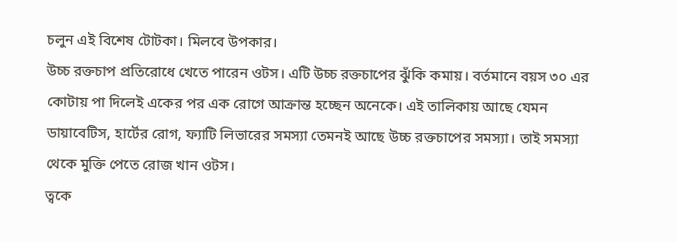চলুন এই বিশেষ টোটকা। মিলবে উপকার।
উচ্চ রক্তচাপ প্রতিরোধে খেতে পারেন ওটস। এটি উচ্চ রক্তচাপের ঝুঁকি কমায়। বর্তমানে বয়স ৩০ এর কোটায় পা দিলেই একের পর এক রোগে আক্রান্ত হচ্ছেন অনেকে। এই তালিকায় আছে যেমন ডায়াবেটিস, হার্টের রোগ, ফ্যাটি লিভারের সমস্যা তেমনই আছে উচ্চ রক্তচাপের সমস্যা। তাই সমস্যা থেকে মুক্তি পেতে রোজ খান ওটস।
ত্বকে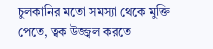চুলকানির মতো সমস্যা থেকে মুক্তি পেতে, ত্বক উজ্জ্বল করতে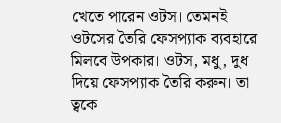খেতে পারেন ওটস। তেমনই ওটসের তৈরি ফেসপ্যাক ব্যবহারে মিলবে উপকার। ওটস, মধু, দুধ দিয়ে ফেসপ্যাক তৈরি করুন। তা ত্বকে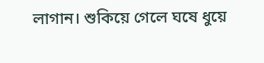লাগান। শুকিয়ে গেলে ঘষে ধুয়ে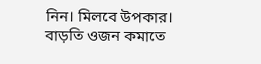নিন। মিলবে উপকার। বাড়তি ওজন কমাতে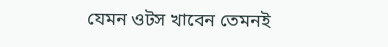যেমন ওটস খাবেন তেমনই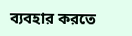ব্যবহার করতে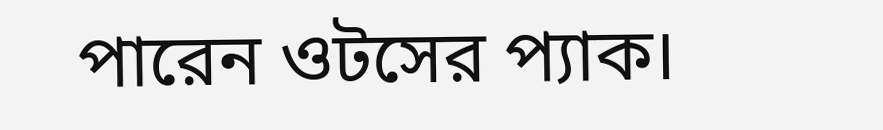পারেন ওটসের প্যাক।